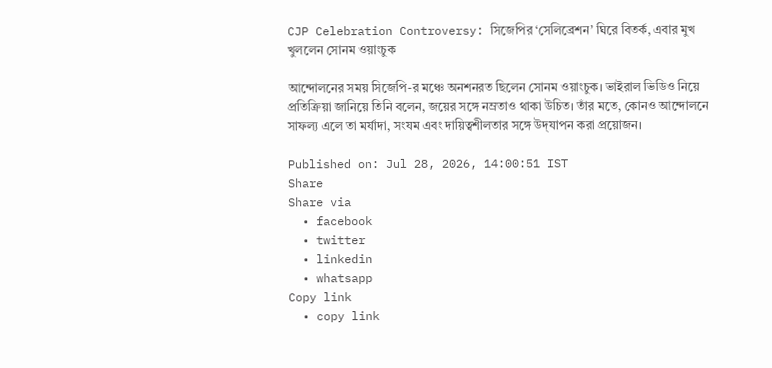CJP Celebration Controversy: সিজেপির ‘সেলিব্রেশন’ ঘিরে বিতর্ক, এবার মুখ খুললেন সোনম ওয়াংচুক

আন্দোলনের সময় সিজেপি-র মঞ্চে অনশনরত ছিলেন সোনম ওয়াংচুক। ভাইরাল ভিডিও নিয়ে প্রতিক্রিয়া জানিয়ে তিনি বলেন, জয়ের সঙ্গে নম্রতাও থাকা উচিত। তাঁর মতে, কোনও আন্দোলনে সাফল্য এলে তা মর্যাদা, সংযম এবং দায়িত্বশীলতার সঙ্গে উদ্‌যাপন করা প্রয়োজন।

Published on: Jul 28, 2026, 14:00:51 IST
Share
Share via
  • facebook
  • twitter
  • linkedin
  • whatsapp
Copy link
  • copy link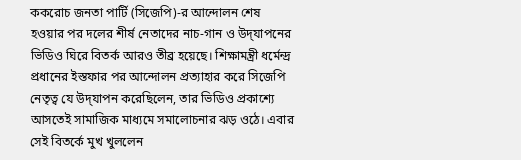ককরোচ জনতা পার্টি (সিজেপি)-র আন্দোলন শেষ হওয়ার পর দলের শীর্ষ নেতাদের নাচ-গান ও উদ্‌যাপনের ভিডিও ঘিরে বিতর্ক আরও তীব্র হয়েছে। শিক্ষামন্ত্রী ধর্মেন্দ্র প্রধানের ইস্তফার পর আন্দোলন প্রত্যাহার করে সিজেপি নেতৃত্ব যে উদ্‌যাপন করেছিলেন, তার ভিডিও প্রকাশ্যে আসতেই সামাজিক মাধ্যমে সমালোচনার ঝড় ওঠে। এবার সেই বিতর্কে মুখ খুললেন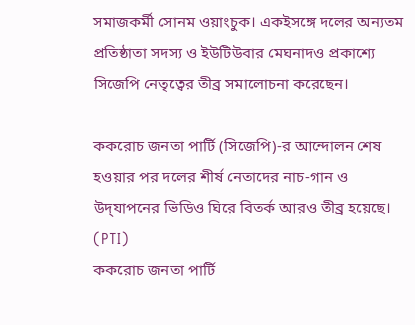সমাজকর্মী সোনম ওয়াংচুক। একইসঙ্গে দলের অন্যতম প্রতিষ্ঠাতা সদস্য ও ইউটিউবার মেঘনাদও প্রকাশ্যে সিজেপি নেতৃত্বের তীব্র সমালোচনা করেছেন।

ককরোচ জনতা পার্টি (সিজেপি)-র আন্দোলন শেষ হওয়ার পর দলের শীর্ষ নেতাদের নাচ-গান ও উদ্‌যাপনের ভিডিও ঘিরে বিতর্ক আরও তীব্র হয়েছে। (PTI)
ককরোচ জনতা পার্টি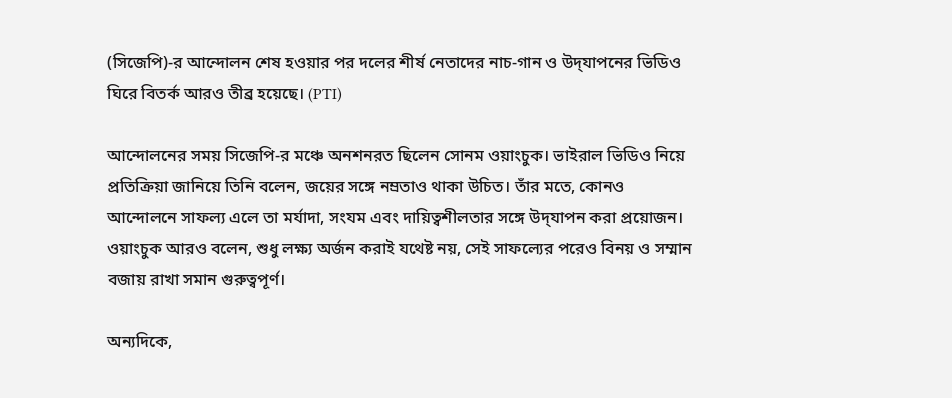(সিজেপি)-র আন্দোলন শেষ হওয়ার পর দলের শীর্ষ নেতাদের নাচ-গান ও উদ্‌যাপনের ভিডিও ঘিরে বিতর্ক আরও তীব্র হয়েছে। (PTI)

আন্দোলনের সময় সিজেপি-র মঞ্চে অনশনরত ছিলেন সোনম ওয়াংচুক। ভাইরাল ভিডিও নিয়ে প্রতিক্রিয়া জানিয়ে তিনি বলেন, জয়ের সঙ্গে নম্রতাও থাকা উচিত। তাঁর মতে, কোনও আন্দোলনে সাফল্য এলে তা মর্যাদা, সংযম এবং দায়িত্বশীলতার সঙ্গে উদ্‌যাপন করা প্রয়োজন। ওয়াংচুক আরও বলেন, শুধু লক্ষ্য অর্জন করাই যথেষ্ট নয়, সেই সাফল্যের পরেও বিনয় ও সম্মান বজায় রাখা সমান গুরুত্বপূর্ণ।

অন্যদিকে,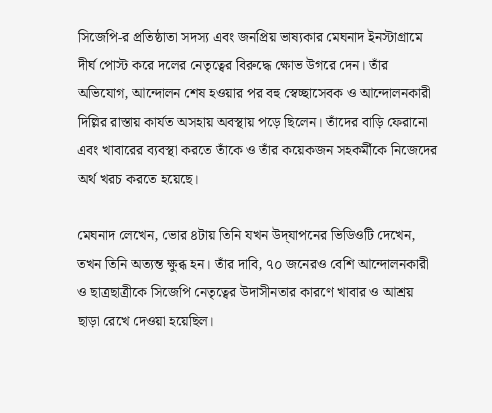সিজেপি-র প্রতিষ্ঠাতা সদস্য এবং জনপ্রিয় ভাষ্যকার মেঘনাদ ইনস্টাগ্রামে দীর্ঘ পোস্ট করে দলের নেতৃত্বের বিরুদ্ধে ক্ষোভ উগরে দেন। তাঁর অভিযোগ, আন্দোলন শেষ হওয়ার পর বহু স্বেচ্ছাসেবক ও আন্দোলনকারী দিল্লির রাস্তায় কার্যত অসহায় অবস্থায় পড়ে ছিলেন। তাঁদের বাড়ি ফেরানো এবং খাবারের ব্যবস্থা করতে তাঁকে ও তাঁর কয়েকজন সহকর্মীকে নিজেদের অর্থ খরচ করতে হয়েছে।

মেঘনাদ লেখেন, ভোর ৪টায় তিনি যখন উদ্‌যাপনের ভিডিওটি দেখেন, তখন তিনি অত্যন্ত ক্ষুব্ধ হন। তাঁর দাবি, ৭০ জনেরও বেশি আন্দোলনকারী ও ছাত্রছাত্রীকে সিজেপি নেতৃত্বের উদাসীনতার কারণে খাবার ও আশ্রয় ছাড়া রেখে দেওয়া হয়েছিল।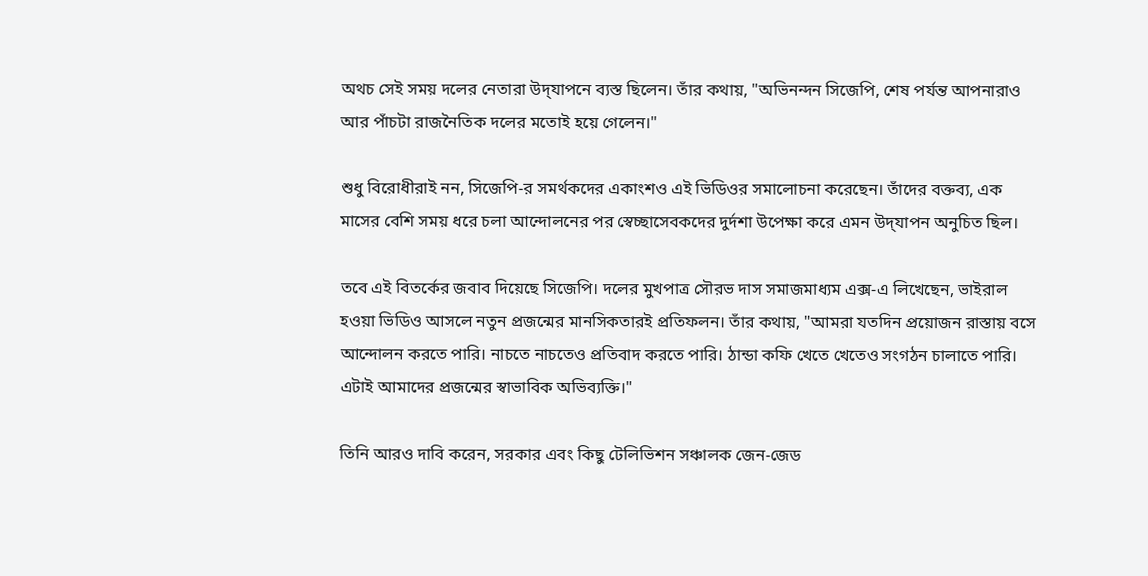অথচ সেই সময় দলের নেতারা উদ্‌যাপনে ব্যস্ত ছিলেন। তাঁর কথায়, "অভিনন্দন সিজেপি, শেষ পর্যন্ত আপনারাও আর পাঁচটা রাজনৈতিক দলের মতোই হয়ে গেলেন।"

শুধু বিরোধীরাই নন, সিজেপি-র সমর্থকদের একাংশও এই ভিডিওর সমালোচনা করেছেন। তাঁদের বক্তব্য, এক মাসের বেশি সময় ধরে চলা আন্দোলনের পর স্বেচ্ছাসেবকদের দুর্দশা উপেক্ষা করে এমন উদ্‌যাপন অনুচিত ছিল।

তবে এই বিতর্কের জবাব দিয়েছে সিজেপি। দলের মুখপাত্র সৌরভ দাস সমাজমাধ্যম এক্স-এ লিখেছেন, ভাইরাল হওয়া ভিডিও আসলে নতুন প্রজন্মের মানসিকতারই প্রতিফলন। তাঁর কথায়, "আমরা যতদিন প্রয়োজন রাস্তায় বসে আন্দোলন করতে পারি। নাচতে নাচতেও প্রতিবাদ করতে পারি। ঠান্ডা কফি খেতে খেতেও সংগঠন চালাতে পারি। এটাই আমাদের প্রজন্মের স্বাভাবিক অভিব্যক্তি।"

তিনি আরও দাবি করেন, সরকার এবং কিছু টেলিভিশন সঞ্চালক জেন-জেড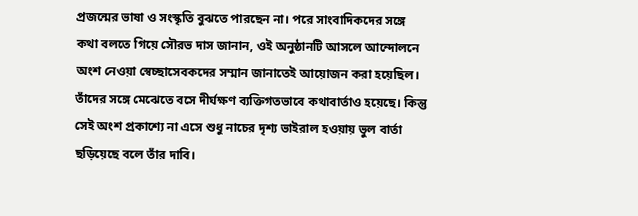প্রজন্মের ভাষা ও সংস্কৃতি বুঝতে পারছেন না। পরে সাংবাদিকদের সঙ্গে কথা বলতে গিয়ে সৌরভ দাস জানান, ওই অনুষ্ঠানটি আসলে আন্দোলনে অংশ নেওয়া স্বেচ্ছাসেবকদের সম্মান জানাতেই আয়োজন করা হয়েছিল। তাঁদের সঙ্গে মেঝেতে বসে দীর্ঘক্ষণ ব্যক্তিগতভাবে কথাবার্তাও হয়েছে। কিন্তু সেই অংশ প্রকাশ্যে না এসে শুধু নাচের দৃশ্য ভাইরাল হওয়ায় ভুল বার্তা ছড়িয়েছে বলে তাঁর দাবি।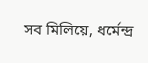সব মিলিয়ে, ধর্মেন্দ্র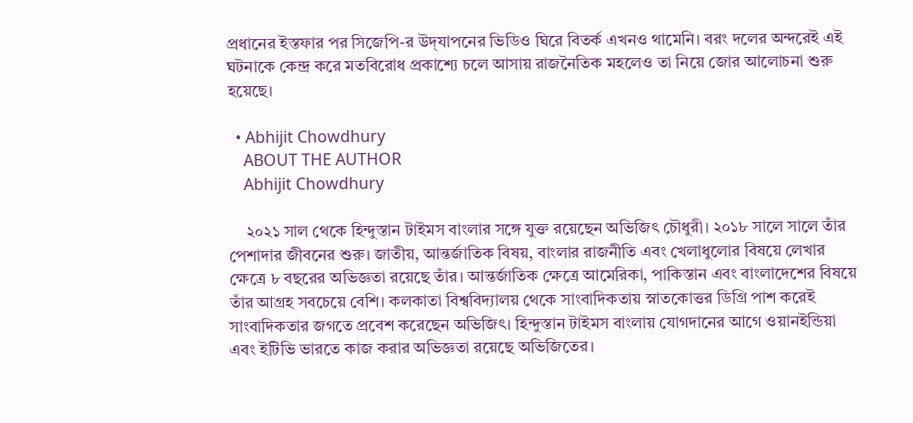প্রধানের ইস্তফার পর সিজেপি-র উদ্‌যাপনের ভিডিও ঘিরে বিতর্ক এখনও থামেনি। বরং দলের অন্দরেই এই ঘটনাকে কেন্দ্র করে মতবিরোধ প্রকাশ্যে চলে আসায় রাজনৈতিক মহলেও তা নিয়ে জোর আলোচনা শুরু হয়েছে।

  • Abhijit Chowdhury
    ABOUT THE AUTHOR
    Abhijit Chowdhury

    ২০২১ সাল থেকে হিন্দুস্তান টাইমস বাংলার সঙ্গে যুক্ত রয়েছেন অভিজিৎ চৌধুরী। ২০১৮ সালে সালে তাঁর পেশাদার জীবনের শুরু। জাতীয়, আন্তর্জাতিক বিষয়, বাংলার রাজনীতি এবং খেলাধুলোর বিষয়ে লেখার ক্ষেত্রে ৮ বছরের অভিজ্ঞতা রয়েছে তাঁর। আন্তর্জাতিক ক্ষেত্রে আমেরিকা, পাকিস্তান এবং বাংলাদেশের বিষয়ে তাঁর আগ্রহ সবচেয়ে বেশি। কলকাতা বিশ্ববিদ্যালয় থেকে সাংবাদিকতায় স্নাতকোত্তর ডিগ্রি পাশ করেই সাংবাদিকতার জগতে প্রবেশ করেছেন অভিজিৎ। হিন্দুস্তান টাইমস বাংলায় যোগদানের আগে ওয়ানইন্ডিয়া এবং ইটিভি ভারতে কাজ করার অভিজ্ঞতা রয়েছে অভিজিতের।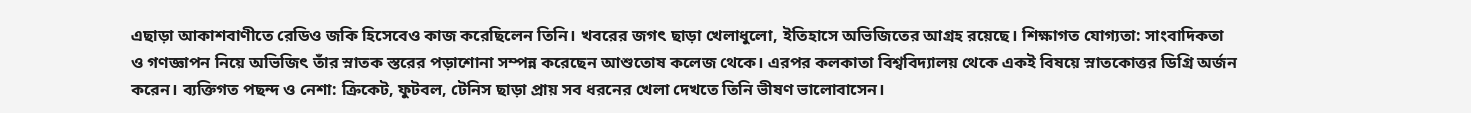এছাড়া আকাশবাণীতে রেডিও জকি হিসেবেও কাজ করেছিলেন তিনি। খবরের জগৎ ছাড়া খেলাধুলো, ইতিহাসে অভিজিতের আগ্রহ রয়েছে। শিক্ষাগত যোগ্যতা: সাংবাদিকতা ও গণজ্ঞাপন নিয়ে অভিজিৎ তাঁর স্নাতক স্তরের পড়াশোনা সম্পন্ন করেছেন আশুতোষ কলেজ থেকে। এরপর কলকাতা বিশ্ববিদ্যালয় থেকে একই বিষয়ে স্নাতকোত্তর ডিগ্রি অর্জন করেন। ব্যক্তিগত পছন্দ ও নেশা: ক্রিকেট, ফুটবল, টেনিস ছাড়া প্রায় সব ধরনের খেলা দেখতে তিনি ভীষণ ভালোবাসেন।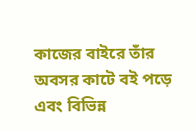কাজের বাইরে তাঁর অবসর কাটে বই পড়ে এবং বিভিন্ন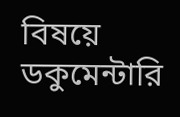বিষয়ে ডকুমেন্টারি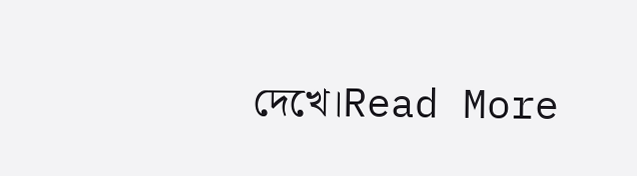দেখে।Read More